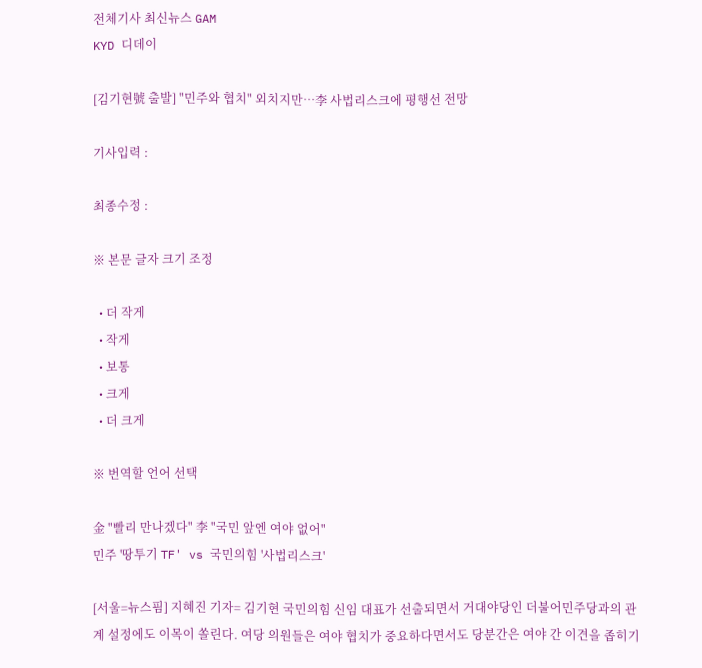전체기사 최신뉴스 GAM
KYD 디데이

[김기현號 출발] "민주와 협치" 외치지만…李 사법리스크에 평행선 전망

기사입력 :

최종수정 :

※ 본문 글자 크기 조정

  • 더 작게
  • 작게
  • 보통
  • 크게
  • 더 크게

※ 번역할 언어 선택

金 "빨리 만나겠다" 李 "국민 앞엔 여야 없어"
민주 '땅투기 TF' vs 국민의힘 '사법리스크'

[서울=뉴스핌] 지혜진 기자= 김기현 국민의힘 신임 대표가 선출되면서 거대야당인 더불어민주당과의 관계 설정에도 이목이 쏠린다. 여당 의원들은 여야 협치가 중요하다면서도 당분간은 여야 간 이견을 좁히기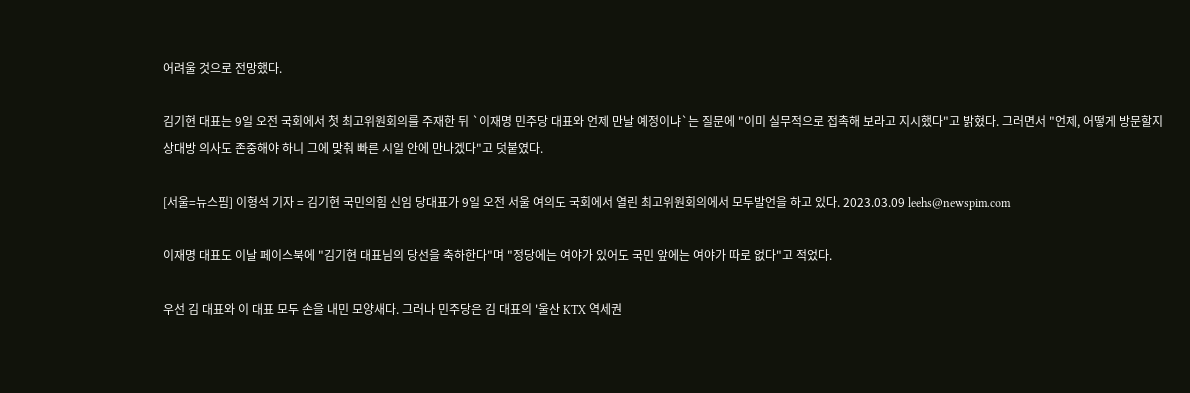어려울 것으로 전망했다.

김기현 대표는 9일 오전 국회에서 첫 최고위원회의를 주재한 뒤 `이재명 민주당 대표와 언제 만날 예정이냐`는 질문에 "이미 실무적으로 접촉해 보라고 지시했다"고 밝혔다. 그러면서 "언제, 어떻게 방문할지 상대방 의사도 존중해야 하니 그에 맞춰 빠른 시일 안에 만나겠다"고 덧붙였다.

[서울=뉴스핌] 이형석 기자 = 김기현 국민의힘 신임 당대표가 9일 오전 서울 여의도 국회에서 열린 최고위원회의에서 모두발언을 하고 있다. 2023.03.09 leehs@newspim.com

이재명 대표도 이날 페이스북에 "김기현 대표님의 당선을 축하한다"며 "정당에는 여야가 있어도 국민 앞에는 여야가 따로 없다"고 적었다.

우선 김 대표와 이 대표 모두 손을 내민 모양새다. 그러나 민주당은 김 대표의 '울산 KTX 역세권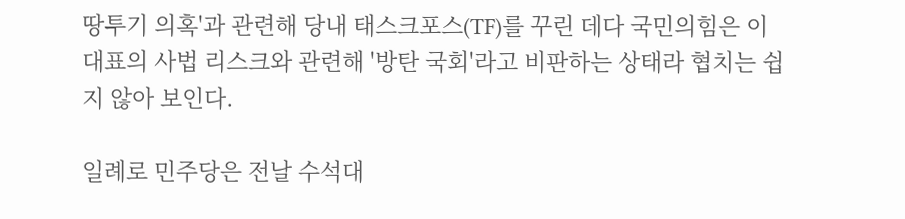땅투기 의혹'과 관련해 당내 태스크포스(TF)를 꾸린 데다 국민의힘은 이 대표의 사법 리스크와 관련해 '방탄 국회'라고 비판하는 상태라 협치는 쉽지 않아 보인다.

일례로 민주당은 전날 수석대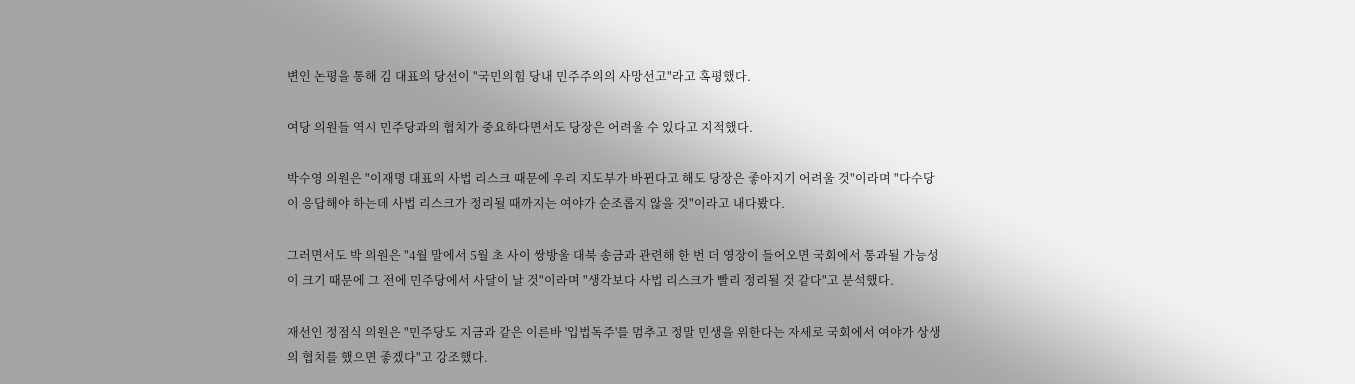변인 논평을 통해 김 대표의 당선이 "국민의힘 당내 민주주의의 사망선고"라고 혹평했다.

여당 의원들 역시 민주당과의 협치가 중요하다면서도 당장은 어려울 수 있다고 지적했다.

박수영 의원은 "이재명 대표의 사법 리스크 때문에 우리 지도부가 바뀐다고 해도 당장은 좋아지기 어려울 것"이라며 "다수당이 응답해야 하는데 사법 리스크가 정리될 때까지는 여야가 순조롭지 않을 것"이라고 내다봤다.

그러면서도 박 의원은 "4월 말에서 5월 초 사이 쌍방울 대북 송금과 관련해 한 번 더 영장이 들어오면 국회에서 통과될 가능성이 크기 때문에 그 전에 민주당에서 사달이 날 것"이라며 "생각보다 사법 리스크가 빨리 정리될 것 같다"고 분석했다.

재선인 정점식 의원은 "민주당도 지금과 같은 이른바 '입법독주'를 멈추고 정말 민생을 위한다는 자세로 국회에서 여야가 상생의 협치를 했으면 좋겠다"고 강조했다.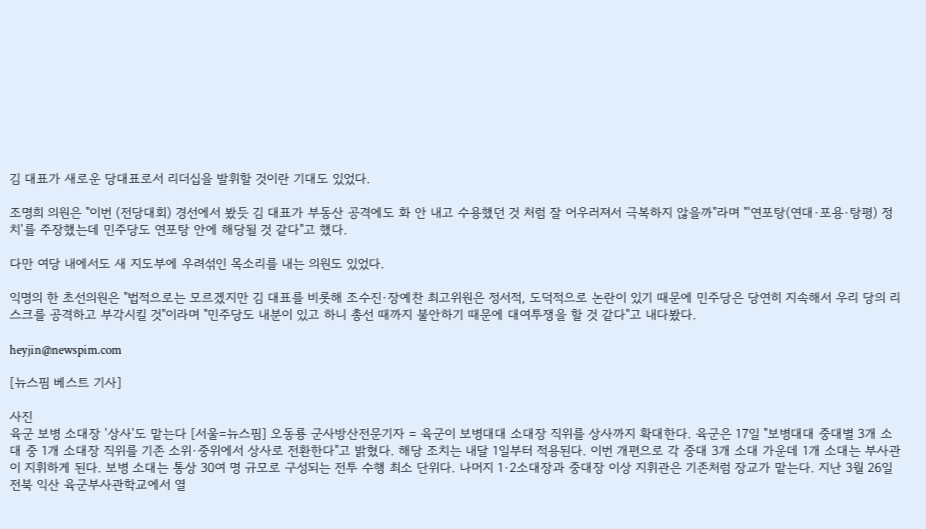김 대표가 새로운 당대표로서 리더십을 발휘할 것이란 기대도 있었다.

조명희 의원은 "이번 (전당대회) 경선에서 봤듯 김 대표가 부동산 공격에도 화 안 내고 수용했던 것 처럼 잘 어우러져서 극복하지 않을까"라며 "'연포탕(연대·포용·탕평) 정치'를 주장했는데 민주당도 연포탕 안에 해당될 것 같다"고 했다.

다만 여당 내에서도 새 지도부에 우려섞인 목소리를 내는 의원도 있었다.

익명의 한 초선의원은 "법적으로는 모르겠지만 김 대표를 비롯해 조수진·장예찬 최고위원은 정서적, 도덕적으로 논란이 있기 때문에 민주당은 당연히 지속해서 우리 당의 리스크를 공격하고 부각시킬 것"이라며 "민주당도 내분이 있고 하니 총선 때까지 불안하기 때문에 대여투쟁을 할 것 같다"고 내다봤다.

heyjin@newspim.com

[뉴스핌 베스트 기사]

사진
육군 보병 소대장 '상사'도 맡는다 [서울=뉴스핌] 오동룡 군사방산전문기자 = 육군이 보병대대 소대장 직위를 상사까지 확대한다. 육군은 17일 "보병대대 중대별 3개 소대 중 1개 소대장 직위를 기존 소위·중위에서 상사로 전환한다"고 밝혔다. 해당 조치는 내달 1일부터 적용된다. 이번 개편으로 각 중대 3개 소대 가운데 1개 소대는 부사관이 지휘하게 된다. 보병 소대는 통상 30여 명 규모로 구성되는 전투 수행 최소 단위다. 나머지 1·2소대장과 중대장 이상 지휘관은 기존처럼 장교가 맡는다. 지난 3월 26일 전북 익산 육군부사관학교에서 열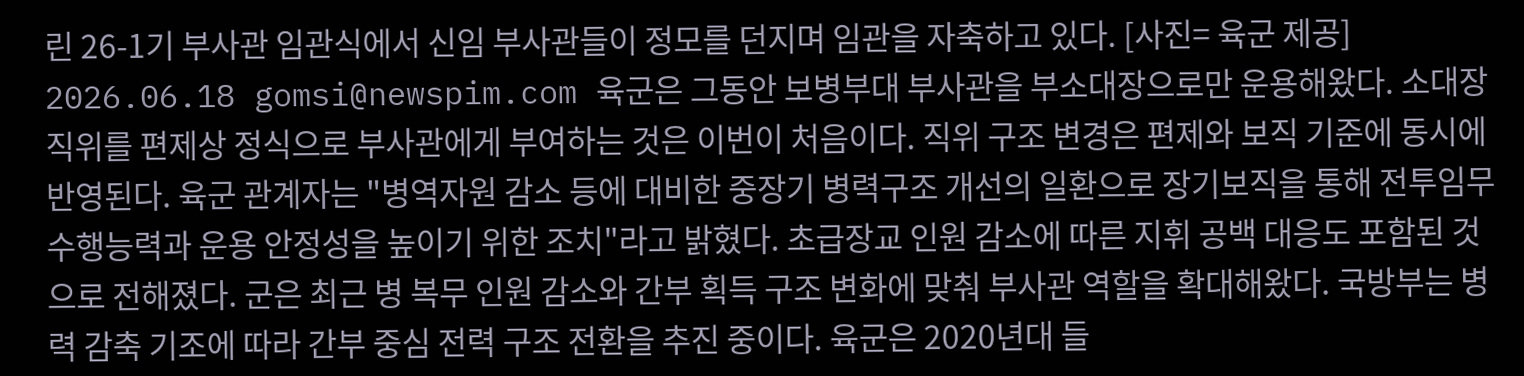린 26-1기 부사관 임관식에서 신임 부사관들이 정모를 던지며 임관을 자축하고 있다. [사진= 육군 제공] 2026.06.18 gomsi@newspim.com 육군은 그동안 보병부대 부사관을 부소대장으로만 운용해왔다. 소대장 직위를 편제상 정식으로 부사관에게 부여하는 것은 이번이 처음이다. 직위 구조 변경은 편제와 보직 기준에 동시에 반영된다. 육군 관계자는 "병역자원 감소 등에 대비한 중장기 병력구조 개선의 일환으로 장기보직을 통해 전투임무 수행능력과 운용 안정성을 높이기 위한 조치"라고 밝혔다. 초급장교 인원 감소에 따른 지휘 공백 대응도 포함된 것으로 전해졌다. 군은 최근 병 복무 인원 감소와 간부 획득 구조 변화에 맞춰 부사관 역할을 확대해왔다. 국방부는 병력 감축 기조에 따라 간부 중심 전력 구조 전환을 추진 중이다. 육군은 2020년대 들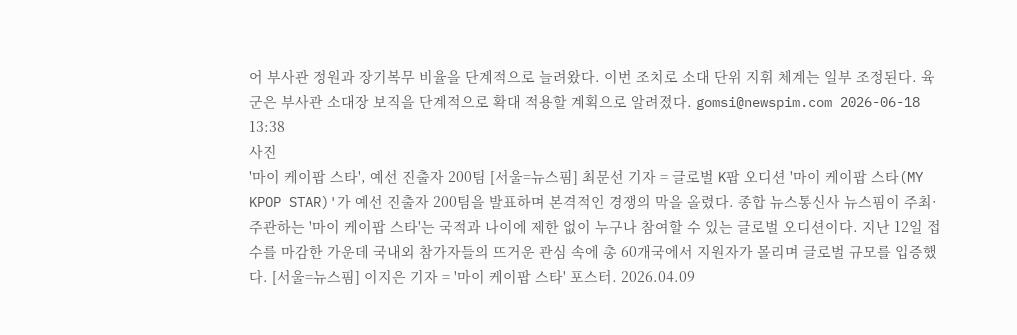어 부사관 정원과 장기복무 비율을 단계적으로 늘려왔다. 이번 조치로 소대 단위 지휘 체계는 일부 조정된다. 육군은 부사관 소대장 보직을 단계적으로 확대 적용할 계획으로 알려졌다. gomsi@newspim.com 2026-06-18 13:38
사진
'마이 케이팝 스타', 예선 진출자 200팀 [서울=뉴스핌] 최문선 기자 = 글로벌 K팝 오디션 '마이 케이팝 스타(MY KPOP STAR)'가 예선 진출자 200팀을 발표하며 본격적인 경쟁의 막을 올렸다. 종합 뉴스통신사 뉴스핌이 주최·주관하는 '마이 케이팝 스타'는 국적과 나이에 제한 없이 누구나 참여할 수 있는 글로벌 오디션이다. 지난 12일 접수를 마감한 가운데 국내외 참가자들의 뜨거운 관심 속에 총 60개국에서 지원자가 몰리며 글로벌 규모를 입증했다. [서울=뉴스핌] 이지은 기자 = '마이 케이팝 스타' 포스터. 2026.04.09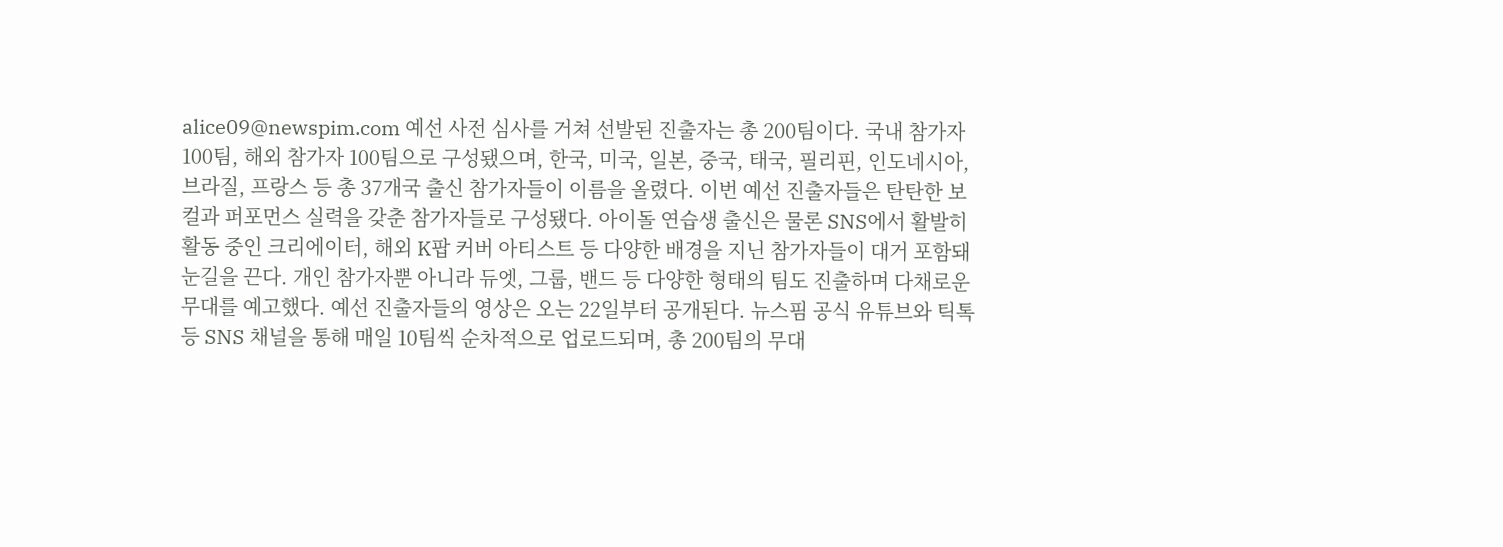alice09@newspim.com 예선 사전 심사를 거쳐 선발된 진출자는 총 200팀이다. 국내 참가자 100팀, 해외 참가자 100팀으로 구성됐으며, 한국, 미국, 일본, 중국, 태국, 필리핀, 인도네시아, 브라질, 프랑스 등 총 37개국 출신 참가자들이 이름을 올렸다. 이번 예선 진출자들은 탄탄한 보컬과 퍼포먼스 실력을 갖춘 참가자들로 구성됐다. 아이돌 연습생 출신은 물론 SNS에서 활발히 활동 중인 크리에이터, 해외 K팝 커버 아티스트 등 다양한 배경을 지닌 참가자들이 대거 포함돼 눈길을 끈다. 개인 참가자뿐 아니라 듀엣, 그룹, 밴드 등 다양한 형태의 팀도 진출하며 다채로운 무대를 예고했다. 예선 진출자들의 영상은 오는 22일부터 공개된다. 뉴스핌 공식 유튜브와 틱톡 등 SNS 채널을 통해 매일 10팀씩 순차적으로 업로드되며, 총 200팀의 무대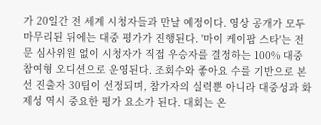가 20일간 전 세계 시청자들과 만날 예정이다. 영상 공개가 모두 마무리된 뒤에는 대중 평가가 진행된다. '마이 케이팝 스타'는 전문 심사위원 없이 시청자가 직접 우승자를 결정하는 100% 대중 참여형 오디션으로 운영된다. 조회수와 좋아요 수를 기반으로 본선 진출자 30팀이 선정되며, 참가자의 실력뿐 아니라 대중성과 화제성 역시 중요한 평가 요소가 된다. 대회는 온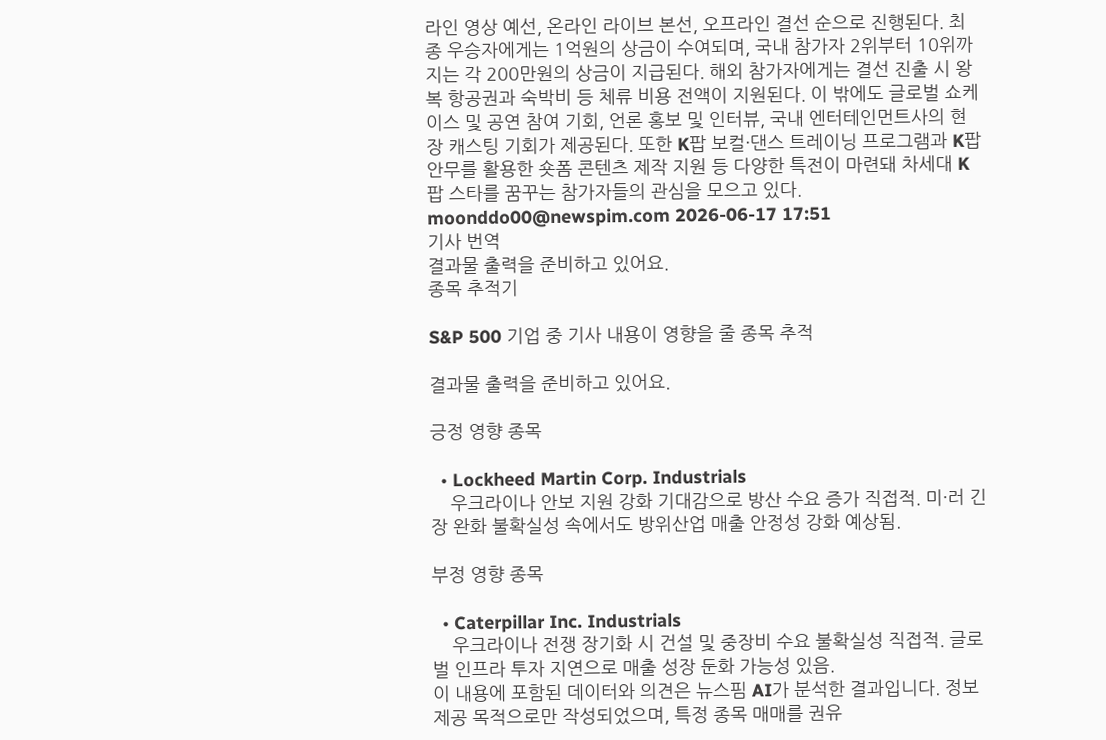라인 영상 예선, 온라인 라이브 본선, 오프라인 결선 순으로 진행된다. 최종 우승자에게는 1억원의 상금이 수여되며, 국내 참가자 2위부터 10위까지는 각 200만원의 상금이 지급된다. 해외 참가자에게는 결선 진출 시 왕복 항공권과 숙박비 등 체류 비용 전액이 지원된다. 이 밖에도 글로벌 쇼케이스 및 공연 참여 기회, 언론 홍보 및 인터뷰, 국내 엔터테인먼트사의 현장 캐스팅 기회가 제공된다. 또한 K팝 보컬·댄스 트레이닝 프로그램과 K팝 안무를 활용한 숏폼 콘텐츠 제작 지원 등 다양한 특전이 마련돼 차세대 K팝 스타를 꿈꾸는 참가자들의 관심을 모으고 있다. moonddo00@newspim.com 2026-06-17 17:51
기사 번역
결과물 출력을 준비하고 있어요.
종목 추적기

S&P 500 기업 중 기사 내용이 영향을 줄 종목 추적

결과물 출력을 준비하고 있어요.

긍정 영향 종목

  • Lockheed Martin Corp. Industrials
    우크라이나 안보 지원 강화 기대감으로 방산 수요 증가 직접적. 미·러 긴장 완화 불확실성 속에서도 방위산업 매출 안정성 강화 예상됨.

부정 영향 종목

  • Caterpillar Inc. Industrials
    우크라이나 전쟁 장기화 시 건설 및 중장비 수요 불확실성 직접적. 글로벌 인프라 투자 지연으로 매출 성장 둔화 가능성 있음.
이 내용에 포함된 데이터와 의견은 뉴스핌 AI가 분석한 결과입니다. 정보 제공 목적으로만 작성되었으며, 특정 종목 매매를 권유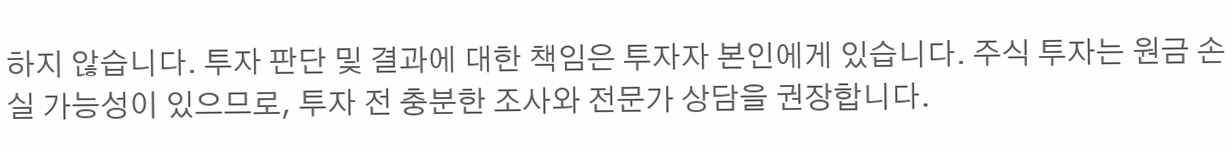하지 않습니다. 투자 판단 및 결과에 대한 책임은 투자자 본인에게 있습니다. 주식 투자는 원금 손실 가능성이 있으므로, 투자 전 충분한 조사와 전문가 상담을 권장합니다.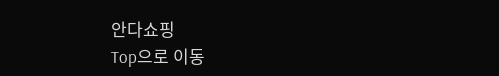안다쇼핑
Top으로 이동